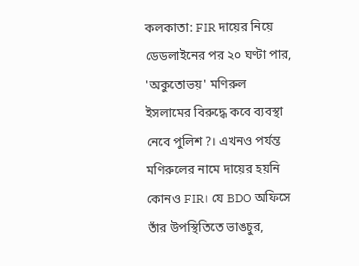কলকাতা: FIR দায়ের নিয়ে ডেডলাইনের পর ২০ ঘণ্টা পার, 'অকুতোভয়' মণিরুল ইসলামের বিরুদ্ধে কবে ব্যবস্থা নেবে পুলিশ?। এখনও পর্যন্ত মণিরুলের নামে দায়ের হয়নি কোনও FIR। যে BDO অফিসে তাঁর উপস্থিতিতে ভাঙচুর,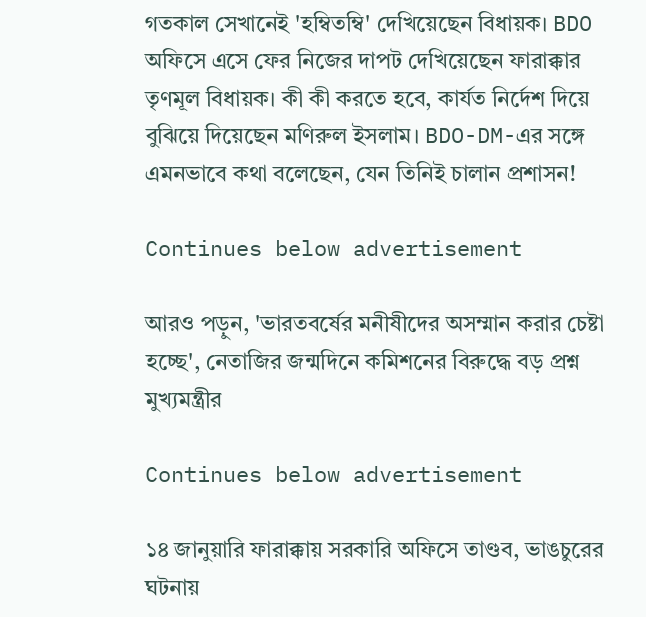গতকাল সেখানেই 'হম্বিতম্বি' দেখিয়েছেন বিধায়ক। BDO অফিসে এসে ফের নিজের দাপট দেখিয়েছেন ফারাক্কার তৃণমূল বিধায়ক। কী কী করতে হবে, কার্যত নির্দেশ দিয়ে বুঝিয়ে দিয়েছেন মণিরুল ইসলাম। BDO-DM-এর সঙ্গে এমনভাবে কথা বলেছেন, যেন তিনিই চালান প্রশাসন!

Continues below advertisement

আরও পড়ুন, 'ভারতবর্ষের মনীষীদের অসম্মান করার চেষ্টা হচ্ছে', নেতাজির জন্মদিনে কমিশনের বিরুদ্ধে বড় প্রশ্ন মুখ্যমন্ত্রীর

Continues below advertisement

১৪ জানুয়ারি ফারাক্কায় সরকারি অফিসে তাণ্ডব, ভাঙচুরের ঘটনায়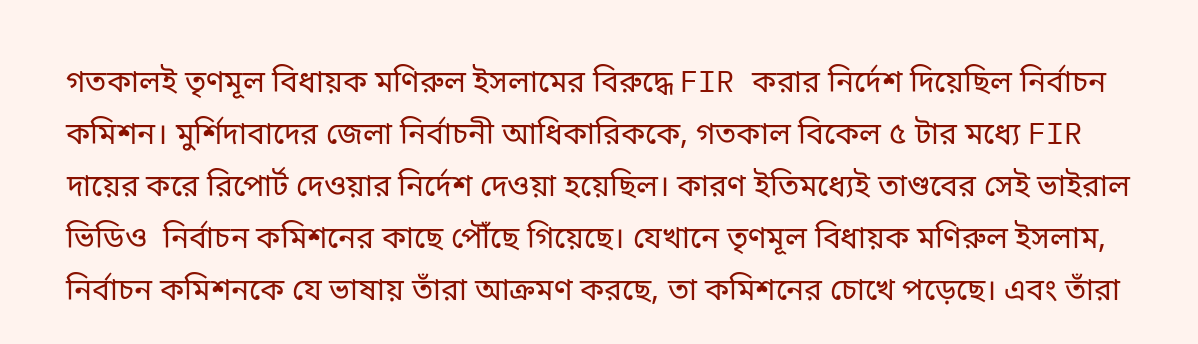গতকালই তৃণমূল বিধায়ক মণিরুল ইসলামের বিরুদ্ধে FIR করার নির্দেশ দিয়েছিল নির্বাচন কমিশন। মুর্শিদাবাদের জেলা নির্বাচনী আধিকারিককে, গতকাল বিকেল ৫ টার মধ্যে FIR দায়ের করে রিপোর্ট দেওয়ার নির্দেশ দেওয়া হয়েছিল। কারণ ইতিমধ্যেই তাণ্ডবের সেই ভাইরাল ভিডিও  নির্বাচন কমিশনের কাছে পৌঁছে গিয়েছে। যেখানে তৃণমূল বিধায়ক মণিরুল ইসলাম, নির্বাচন কমিশনকে যে ভাষায় তাঁরা আক্রমণ করছে, তা কমিশনের চোখে পড়েছে। এবং তাঁরা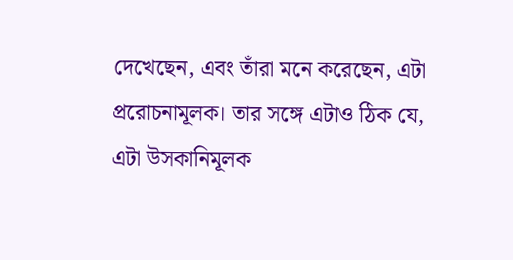দেখেছেন, এবং তাঁরা মনে করেছেন, এটা প্ররোচনামূলক। তার সঙ্গে এটাও ঠিক যে, এটা উসকানিমূলক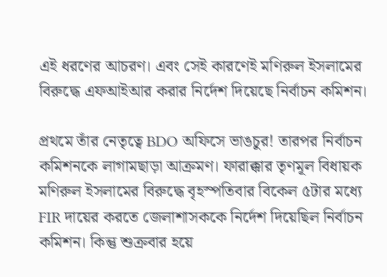এই ধরণের আচরণ। এবং সেই কারণেই মণিরুল ইসলামের বিরুদ্ধে এফআইআর করার নির্দেশ দিয়েছে নির্বাচন কমিশন।

প্রথমে তাঁর নেতৃত্বে BDO অফিসে ভাঙচুর! তারপর নির্বাচন কমিশনকে লাগামছাড়া আক্রমণ। ফারাক্কার তৃণমূল বিধায়ক মণিরুল ইসলামের বিরুদ্ধে বৃহস্পতিবার বিকেল ৫টার মধ্যে FIR দায়ের করতে জেলাশাসককে নির্দেশ দিয়েছিল নির্বাচন কমিশন। কিন্তু শুক্রবার হয়ে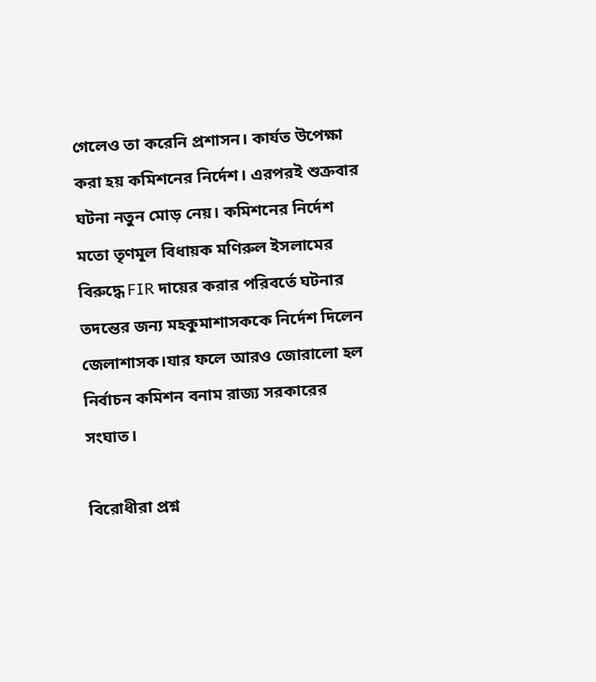গেলেও তা করেনি প্রশাসন। কার্যত উপেক্ষা করা হয় কমিশনের নির্দেশ। এরপরই শুক্রবার ঘটনা নতুন মোড় নেয়। কমিশনের নির্দেশ মতো তৃণমূল বিধায়ক মণিরুল ইসলামের বিরুদ্ধে FIR দায়ের করার পরিবর্তে ঘটনার তদন্তের জন্য মহকুমাশাসককে নির্দেশ দিলেন জেলাশাসক।যার ফলে আরও জোরালো হল নির্বাচন কমিশন বনাম রাজ্য সরকারের সংঘাত।

বিরোধীরা প্রশ্ন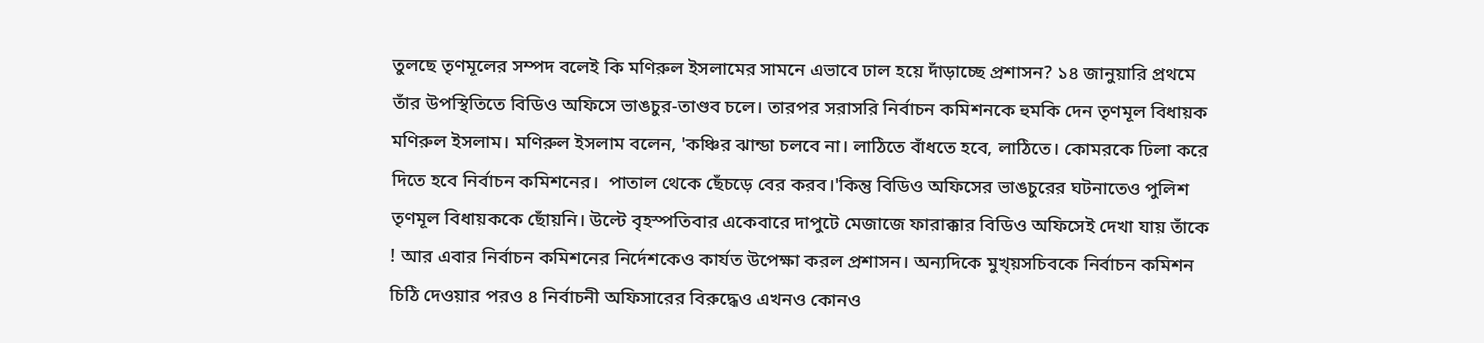তুলছে তৃণমূলের সম্পদ বলেই কি মণিরুল ইসলামের সামনে এভাবে ঢাল হয়ে দাঁড়াচ্ছে প্রশাসন? ১৪ জানুয়ারি প্রথমে তাঁর উপস্থিতিতে বিডিও অফিসে ভাঙচুর-তাণ্ডব চলে। তারপর সরাসরি নির্বাচন কমিশনকে হুমকি দেন তৃণমূল বিধায়ক মণিরুল ইসলাম। মণিরুল ইসলাম বলেন, 'কঞ্চির ঝান্ডা চলবে না। লাঠিতে বাঁধতে হবে, লাঠিতে। কোমরকে ঢিলা করে দিতে হবে নির্বাচন কমিশনের।  পাতাল থেকে ছেঁচড়ে বের করব।'কিন্তু বিডিও অফিসের ভাঙচুরের ঘটনাতেও পুলিশ তৃণমূল বিধায়ককে ছোঁয়নি। উল্টে বৃহস্পতিবার একেবারে দাপুটে মেজাজে ফারাক্কার বিডিও অফিসেই দেখা যায় তাঁকে ! আর এবার নির্বাচন কমিশনের নির্দেশকেও কার্যত উপেক্ষা করল প্রশাসন। অন্যদিকে মুখ্য়সচিবকে নির্বাচন কমিশন চিঠি দেওয়ার পরও ৪ নির্বাচনী অফিসারের বিরুদ্ধেও এখনও কোনও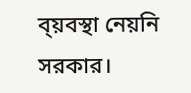ব্য়বস্থা নেয়নি সরকার।